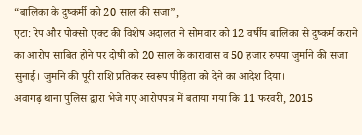“बालिका के दुष्कर्मी को 20 साल की सजा”,
एटा: रेप और पोक्सो एक्ट की विशेष अदालत ने सोमवार को 12 वर्षीय बालिका से दुष्कर्म कराने का आरोप साबित होने पर दोषी को 20 साल के कारावास व 50 हजार रुपया जुर्माने की सजा सुनाई। जुर्माने की पूरी राशि प्रतिकर स्वरूप पीड़िता को देने का आदेश दिया।
अवागढ़ थाना पुलिस द्वारा भेजे गए आरोपपत्र में बताया गया कि 11 फरवरी, 2015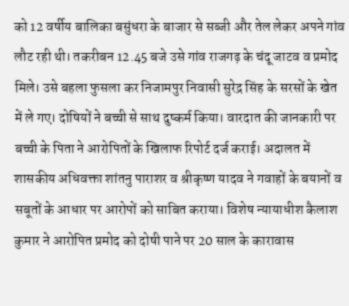को 12 वर्षीय बालिका बसुंधरा के बाजार से सब्जी और तेल लेकर अपने गांव लौट रही थी। तकरीबन 12.45 बजे उसे गांव राजगढ़ के चंदू जाटव व प्रमोद मिले। उसे बहला फुसला कर निजामपुर निवासी सुरेद्र सिंह के सरसों के खेत में ले गए। दोषियों ने बच्ची से साथ दुष्कर्म किया। वारदात की जानकारी पर बच्ची के पिता ने आरोपितों के खिलाफ रिपोर्ट दर्ज कराई। अदालत में शासकीय अधिवक्ता शांतनु पाराशर व श्रीकृष्ण यादव ने गवाहों के बयानों व सबूतों के आधार पर आरोपों को साबित कराया। विशेष न्यायाधीश कैलाश कुमार ने आरोपित प्रमोद को दोषी पाने पर 20 साल के कारावास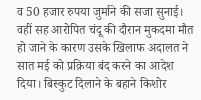व 50 हजार रुपया जुर्माने की सजा सुनाई। वहीं सह आरोपित चंदू की दौरान मुकदमा मौत हो जाने के कारण उसके खिलाफ अदालत ने सात मई को प्रक्रिया बंद करने का आदेश दिया। बिस्कुट दिलाने के बहाने किशोर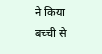ने किया बच्ची से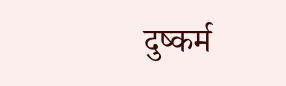दुष्कर्म